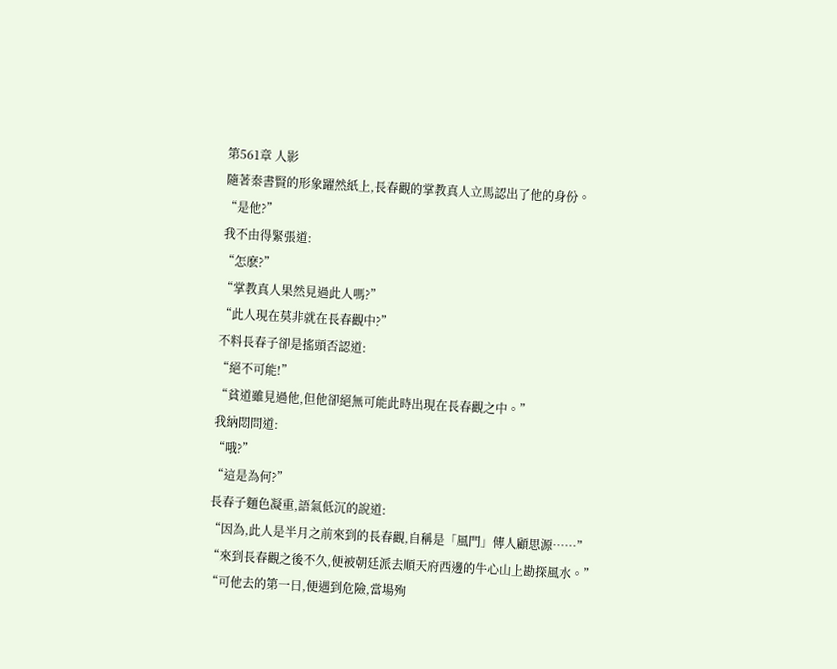第561章 人影
隨著秦書賢的形象躍然紙上,長春觀的掌教真人立馬認出了他的身份。
“是他?”
我不由得緊張道:
“怎麽?”
“掌教真人果然見過此人嗎?”
“此人現在莫非就在長春觀中?”
不料長春子卻是搖頭否認道:
“絕不可能!”
“貧道雖見過他,但他卻絕無可能此時出現在長春觀之中。”
我納悶問道:
“哦?”
“這是為何?”
長春子麵色凝重,語氣低沉的說道:
“因為,此人是半月之前來到的長春觀,自稱是「風門」傳人顧思源……”
“來到長春觀之後不久,便被朝廷派去順天府西邊的牛心山上勘探風水。”
“可他去的第一日,便遇到危險,當場殉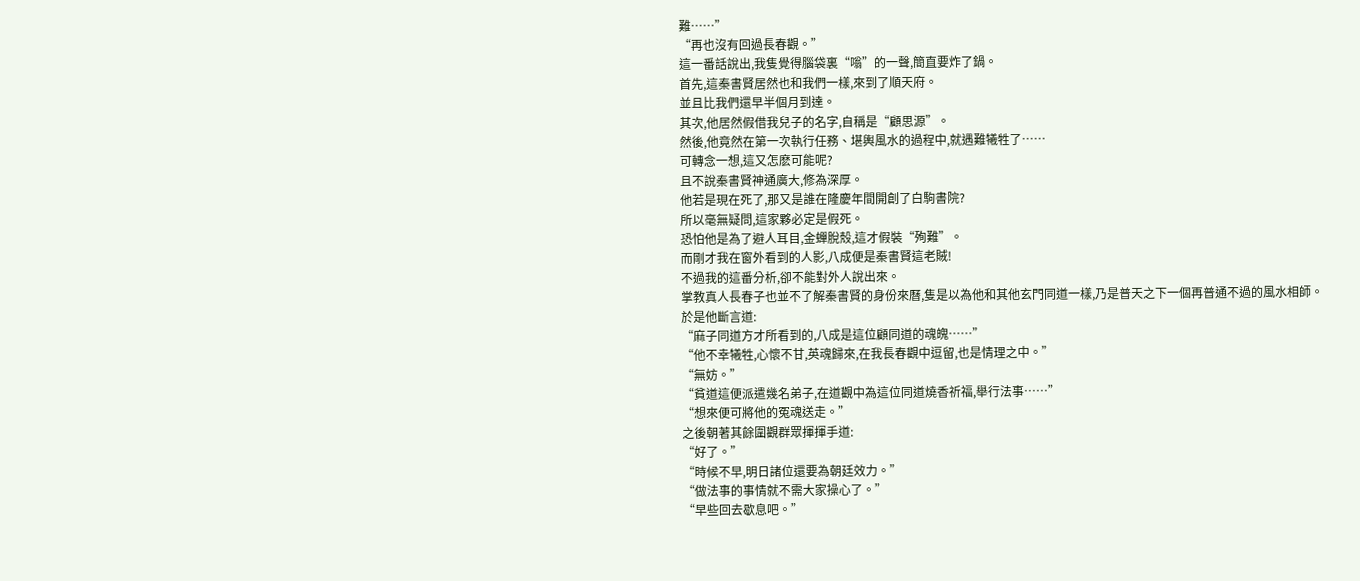難……”
“再也沒有回過長春觀。”
這一番話說出,我隻覺得腦袋裏“嗡”的一聲,簡直要炸了鍋。
首先,這秦書賢居然也和我們一樣,來到了順天府。
並且比我們還早半個月到達。
其次,他居然假借我兒子的名字,自稱是“顧思源”。
然後,他竟然在第一次執行任務、堪輿風水的過程中,就遇難犧牲了……
可轉念一想,這又怎麽可能呢?
且不說秦書賢神通廣大,修為深厚。
他若是現在死了,那又是誰在隆慶年間開創了白駒書院?
所以毫無疑問,這家夥必定是假死。
恐怕他是為了避人耳目,金蟬脫殼,這才假裝“殉難”。
而剛才我在窗外看到的人影,八成便是秦書賢這老賊!
不過我的這番分析,卻不能對外人說出來。
掌教真人長春子也並不了解秦書賢的身份來曆,隻是以為他和其他玄門同道一樣,乃是普天之下一個再普通不過的風水相師。
於是他斷言道:
“麻子同道方才所看到的,八成是這位顧同道的魂魄……”
“他不幸犧牲,心懷不甘,英魂歸來,在我長春觀中逗留,也是情理之中。”
“無妨。”
“貧道這便派遣幾名弟子,在道觀中為這位同道燒香祈福,舉行法事……”
“想來便可將他的冤魂送走。”
之後朝著其餘圍觀群眾揮揮手道:
“好了。”
“時候不早,明日諸位還要為朝廷效力。”
“做法事的事情就不需大家操心了。”
“早些回去歇息吧。”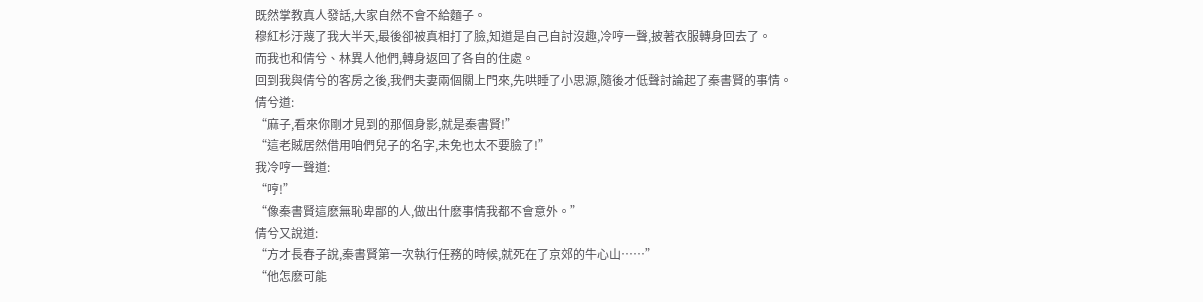既然掌教真人發話,大家自然不會不給麵子。
穆紅杉汙蔑了我大半天,最後卻被真相打了臉,知道是自己自討沒趣,冷哼一聲,披著衣服轉身回去了。
而我也和倩兮、林異人他們,轉身返回了各自的住處。
回到我與倩兮的客房之後,我們夫妻兩個關上門來,先哄睡了小思源,隨後才低聲討論起了秦書賢的事情。
倩兮道:
“麻子,看來你剛才見到的那個身影,就是秦書賢!”
“這老賊居然借用咱們兒子的名字,未免也太不要臉了!”
我冷哼一聲道:
“哼!”
“像秦書賢這麽無恥卑鄙的人,做出什麽事情我都不會意外。”
倩兮又說道:
“方才長春子說,秦書賢第一次執行任務的時候,就死在了京郊的牛心山……”
“他怎麽可能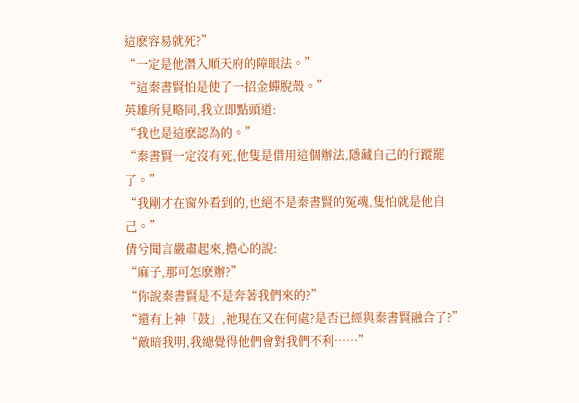這麽容易就死?”
“一定是他潛入順天府的障眼法。”
“這秦書賢怕是使了一招金蟬脫殼。”
英雄所見略同,我立即點頭道:
“我也是這麽認為的。”
“秦書賢一定沒有死,他隻是借用這個辦法,隱藏自己的行蹤罷了。”
“我剛才在窗外看到的,也絕不是秦書賢的冤魂,隻怕就是他自己。”
倩兮聞言嚴肅起來,擔心的說:
“麻子,那可怎麽辦?”
“你說秦書賢是不是奔著我們來的?”
“還有上神「鼓」,祂現在又在何處?是否已經與秦書賢融合了?”
“敵暗我明,我總覺得他們會對我們不利……”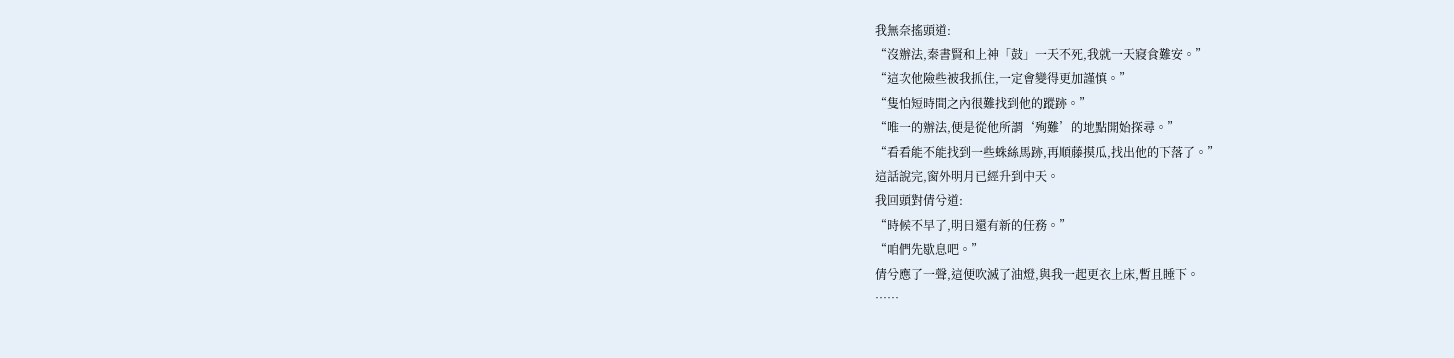我無奈搖頭道:
“沒辦法,秦書賢和上神「鼓」一天不死,我就一天寢食難安。”
“這次他險些被我抓住,一定會變得更加謹慎。”
“隻怕短時間之內很難找到他的蹤跡。”
“唯一的辦法,便是從他所謂‘殉難’的地點開始探尋。”
“看看能不能找到一些蛛絲馬跡,再順藤摸瓜,找出他的下落了。”
這話說完,窗外明月已經升到中天。
我回頭對倩兮道:
“時候不早了,明日還有新的任務。”
“咱們先歇息吧。”
倩兮應了一聲,這便吹滅了油燈,與我一起更衣上床,暫且睡下。
……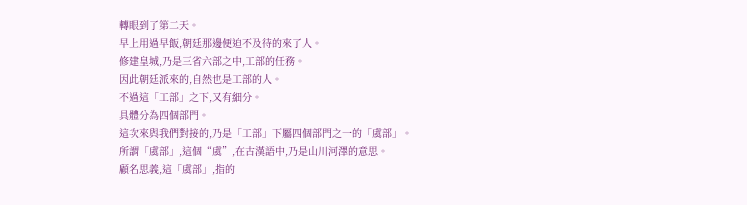轉眼到了第二天。
早上用過早飯,朝廷那邊便迫不及待的來了人。
修建皇城,乃是三省六部之中,工部的任務。
因此朝廷派來的,自然也是工部的人。
不過這「工部」之下,又有細分。
具體分為四個部門。
這次來與我們對接的,乃是「工部」下屬四個部門之一的「虞部」。
所謂「虞部」,這個“虞”,在古漢語中,乃是山川河澤的意思。
顧名思義,這「虞部」,指的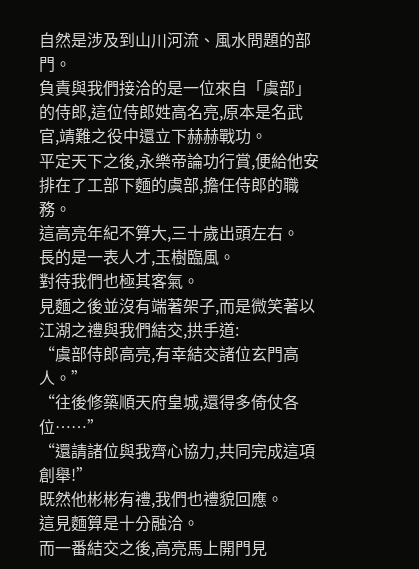自然是涉及到山川河流、風水問題的部門。
負責與我們接洽的是一位來自「虞部」的侍郎,這位侍郎姓高名亮,原本是名武官,靖難之役中還立下赫赫戰功。
平定天下之後,永樂帝論功行賞,便給他安排在了工部下麵的虞部,擔任侍郎的職務。
這高亮年紀不算大,三十歲出頭左右。
長的是一表人才,玉樹臨風。
對待我們也極其客氣。
見麵之後並沒有端著架子,而是微笑著以江湖之禮與我們結交,拱手道:
“虞部侍郎高亮,有幸結交諸位玄門高人。”
“往後修築順天府皇城,還得多倚仗各位……”
“還請諸位與我齊心協力,共同完成這項創舉!”
既然他彬彬有禮,我們也禮貌回應。
這見麵算是十分融洽。
而一番結交之後,高亮馬上開門見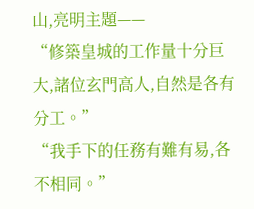山,亮明主題——
“修築皇城的工作量十分巨大,諸位玄門高人,自然是各有分工。”
“我手下的任務有難有易,各不相同。”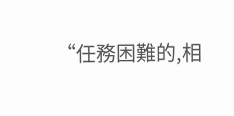“任務困難的,相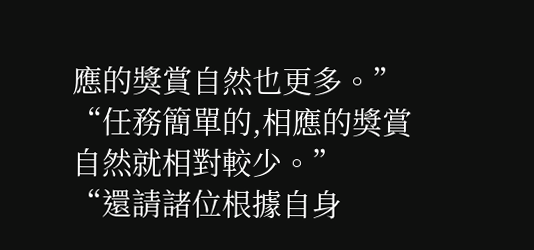應的獎賞自然也更多。”
“任務簡單的,相應的獎賞自然就相對較少。”
“還請諸位根據自身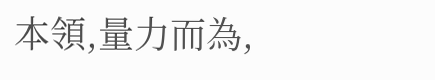本領,量力而為,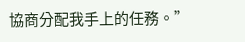協商分配我手上的任務。”